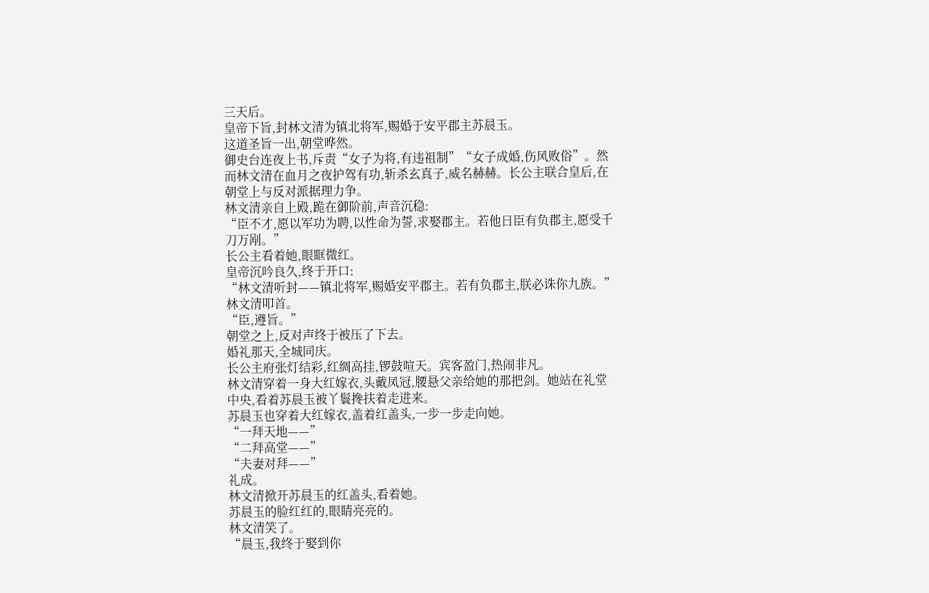三天后。
皇帝下旨,封林文清为镇北将军,赐婚于安平郡主苏晨玉。
这道圣旨一出,朝堂哗然。
御史台连夜上书,斥责“女子为将,有违祖制”“女子成婚,伤风败俗”。然而林文清在血月之夜护驾有功,斩杀玄真子,威名赫赫。长公主联合皇后,在朝堂上与反对派据理力争。
林文清亲自上殿,跪在御阶前,声音沉稳:
“臣不才,愿以军功为聘,以性命为誓,求娶郡主。若他日臣有负郡主,愿受千刀万剐。”
长公主看着她,眼眶微红。
皇帝沉吟良久,终于开口:
“林文清听封——镇北将军,赐婚安平郡主。若有负郡主,朕必诛你九族。”
林文清叩首。
“臣,遵旨。”
朝堂之上,反对声终于被压了下去。
婚礼那天,全城同庆。
长公主府张灯结彩,红绸高挂,锣鼓喧天。宾客盈门,热闹非凡。
林文清穿着一身大红嫁衣,头戴凤冠,腰悬父亲给她的那把剑。她站在礼堂中央,看着苏晨玉被丫鬟搀扶着走进来。
苏晨玉也穿着大红嫁衣,盖着红盖头,一步一步走向她。
“一拜天地——”
“二拜高堂——”
“夫妻对拜——”
礼成。
林文清掀开苏晨玉的红盖头,看着她。
苏晨玉的脸红红的,眼睛亮亮的。
林文清笑了。
“晨玉,我终于娶到你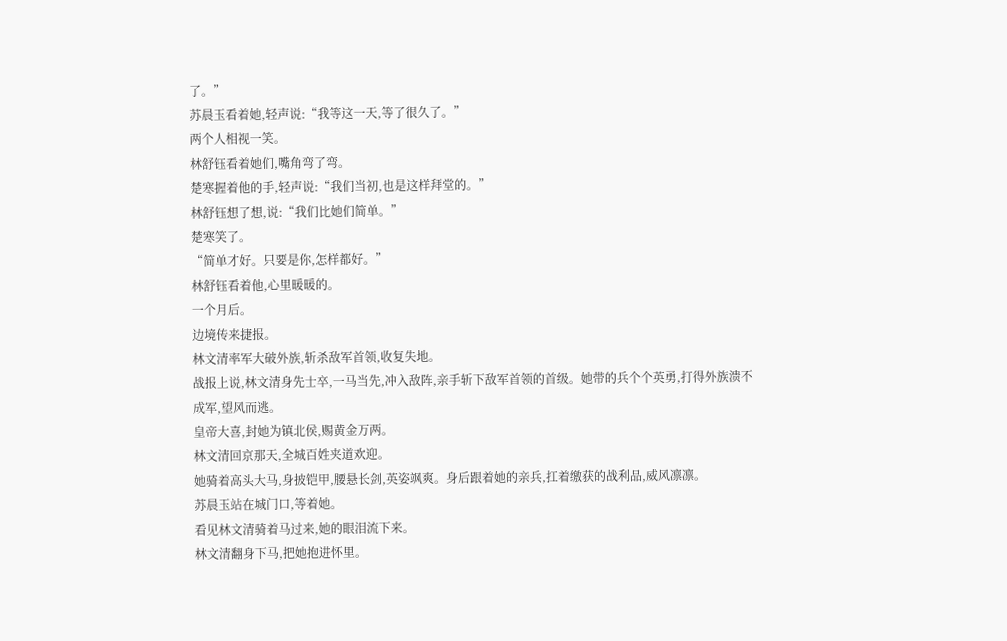了。”
苏晨玉看着她,轻声说:“我等这一天,等了很久了。”
两个人相视一笑。
林舒钰看着她们,嘴角弯了弯。
楚寒握着他的手,轻声说:“我们当初,也是这样拜堂的。”
林舒钰想了想,说:“我们比她们简单。”
楚寒笑了。
“简单才好。只要是你,怎样都好。”
林舒钰看着他,心里暖暖的。
一个月后。
边境传来捷报。
林文清率军大破外族,斩杀敌军首领,收复失地。
战报上说,林文清身先士卒,一马当先,冲入敌阵,亲手斩下敌军首领的首级。她带的兵个个英勇,打得外族溃不成军,望风而逃。
皇帝大喜,封她为镇北侯,赐黄金万两。
林文清回京那天,全城百姓夹道欢迎。
她骑着高头大马,身披铠甲,腰悬长剑,英姿飒爽。身后跟着她的亲兵,扛着缴获的战利品,威风凛凛。
苏晨玉站在城门口,等着她。
看见林文清骑着马过来,她的眼泪流下来。
林文清翻身下马,把她抱进怀里。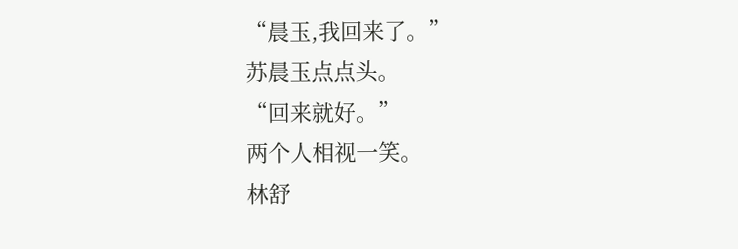“晨玉,我回来了。”
苏晨玉点点头。
“回来就好。”
两个人相视一笑。
林舒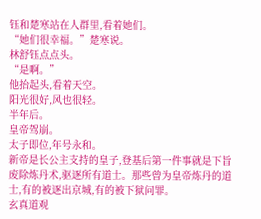钰和楚寒站在人群里,看着她们。
“她们很幸福。”楚寒说。
林舒钰点点头。
“是啊。”
他抬起头,看着天空。
阳光很好,风也很轻。
半年后。
皇帝驾崩。
太子即位,年号永和。
新帝是长公主支持的皇子,登基后第一件事就是下旨废除炼丹术,驱逐所有道士。那些曾为皇帝炼丹的道士,有的被逐出京城,有的被下狱问罪。
玄真道观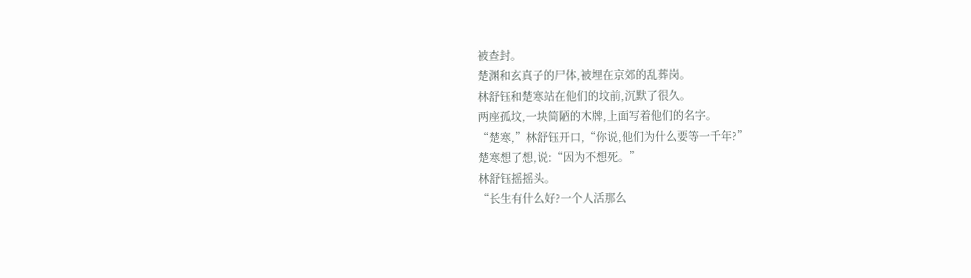被查封。
楚渊和玄真子的尸体,被埋在京郊的乱葬岗。
林舒钰和楚寒站在他们的坟前,沉默了很久。
两座孤坟,一块简陋的木牌,上面写着他们的名字。
“楚寒,”林舒钰开口,“你说,他们为什么要等一千年?”
楚寒想了想,说:“因为不想死。”
林舒钰摇摇头。
“长生有什么好?一个人活那么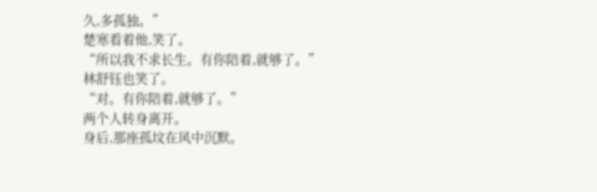久,多孤独。”
楚寒看着他,笑了。
“所以我不求长生。有你陪着,就够了。”
林舒钰也笑了。
“对。有你陪着,就够了。”
两个人转身离开。
身后,那座孤坟在风中沉默。